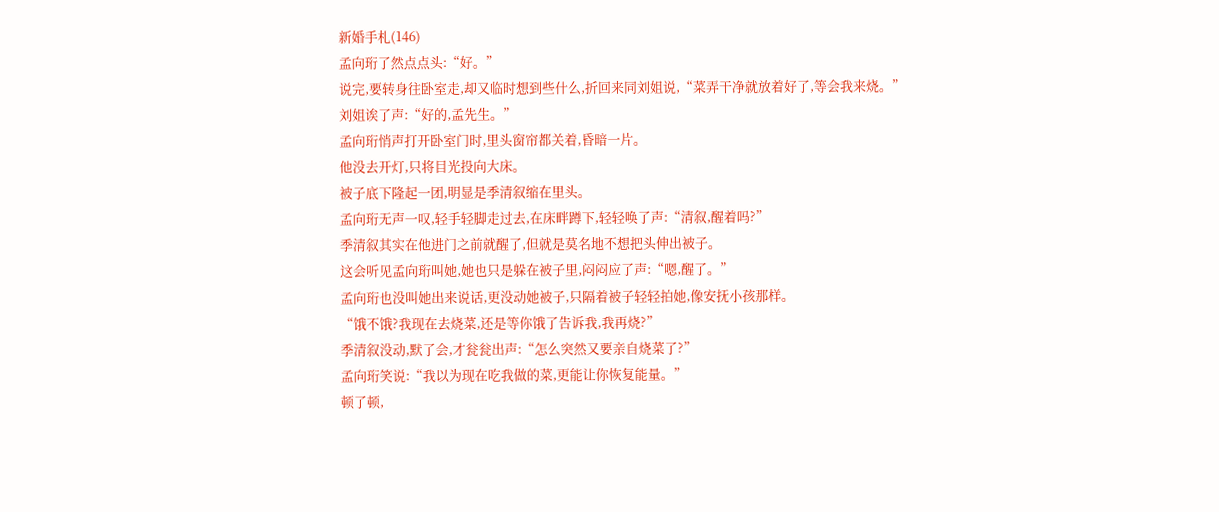新婚手札(146)
孟向珩了然点点头:“好。”
说完,要转身往卧室走,却又临时想到些什么,折回来同刘姐说,“菜弄干净就放着好了,等会我来烧。”
刘姐诶了声:“好的,孟先生。”
孟向珩悄声打开卧室门时,里头窗帘都关着,昏暗一片。
他没去开灯,只将目光投向大床。
被子底下隆起一团,明显是季清叙缩在里头。
孟向珩无声一叹,轻手轻脚走过去,在床畔蹲下,轻轻唤了声:“清叙,醒着吗?”
季清叙其实在他进门之前就醒了,但就是莫名地不想把头伸出被子。
这会听见孟向珩叫她,她也只是躲在被子里,闷闷应了声:“嗯,醒了。”
孟向珩也没叫她出来说话,更没动她被子,只隔着被子轻轻拍她,像安抚小孩那样。
“饿不饿?我现在去烧菜,还是等你饿了告诉我,我再烧?”
季清叙没动,默了会,才瓮瓮出声:“怎么突然又要亲自烧菜了?”
孟向珩笑说:“我以为现在吃我做的菜,更能让你恢复能量。”
顿了顿,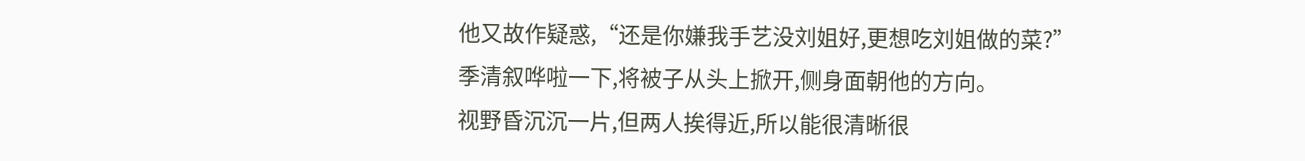他又故作疑惑,“还是你嫌我手艺没刘姐好,更想吃刘姐做的菜?”
季清叙哗啦一下,将被子从头上掀开,侧身面朝他的方向。
视野昏沉沉一片,但两人挨得近,所以能很清晰很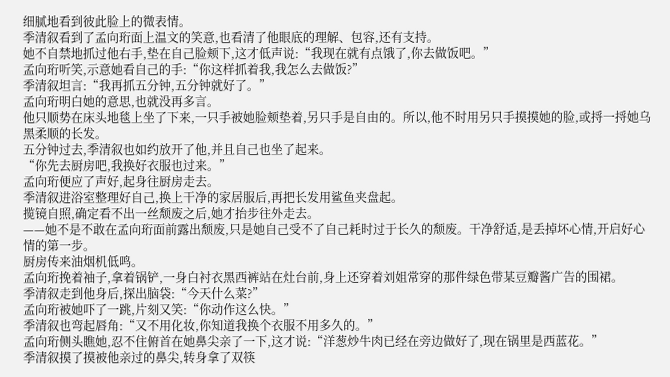细腻地看到彼此脸上的微表情。
季清叙看到了孟向珩面上温文的笑意,也看清了他眼底的理解、包容,还有支持。
她不自禁地抓过他右手,垫在自己脸颊下,这才低声说:“我现在就有点饿了,你去做饭吧。”
孟向珩听笑,示意她看自己的手:“你这样抓着我,我怎么去做饭?”
季清叙坦言:“我再抓五分钟,五分钟就好了。”
孟向珩明白她的意思,也就没再多言。
他只顺势在床头地毯上坐了下来,一只手被她脸颊垫着,另只手是自由的。所以,他不时用另只手摸摸她的脸,或捋一捋她乌黑柔顺的长发。
五分钟过去,季清叙也如约放开了他,并且自己也坐了起来。
“你先去厨房吧,我换好衣服也过来。”
孟向珩便应了声好,起身往厨房走去。
季清叙进浴室整理好自己,换上干净的家居服后,再把长发用鲨鱼夹盘起。
揽镜自照,确定看不出一丝颓废之后,她才抬步往外走去。
——她不是不敢在孟向珩面前露出颓废,只是她自己受不了自己耗时过于长久的颓废。干净舒适,是丢掉坏心情,开启好心情的第一步。
厨房传来油烟机低鸣。
孟向珩挽着袖子,拿着锅铲,一身白衬衣黑西裤站在灶台前,身上还穿着刘姐常穿的那件绿色带某豆瓣酱广告的围裙。
季清叙走到他身后,探出脑袋:“今天什么菜?”
孟向珩被她吓了一跳,片刻又笑:“你动作这么快。”
季清叙也弯起唇角:“又不用化妆,你知道我换个衣服不用多久的。”
孟向珩侧头瞧她,忍不住俯首在她鼻尖亲了一下,这才说:“洋葱炒牛肉已经在旁边做好了,现在锅里是西蓝花。”
季清叙摸了摸被他亲过的鼻尖,转身拿了双筷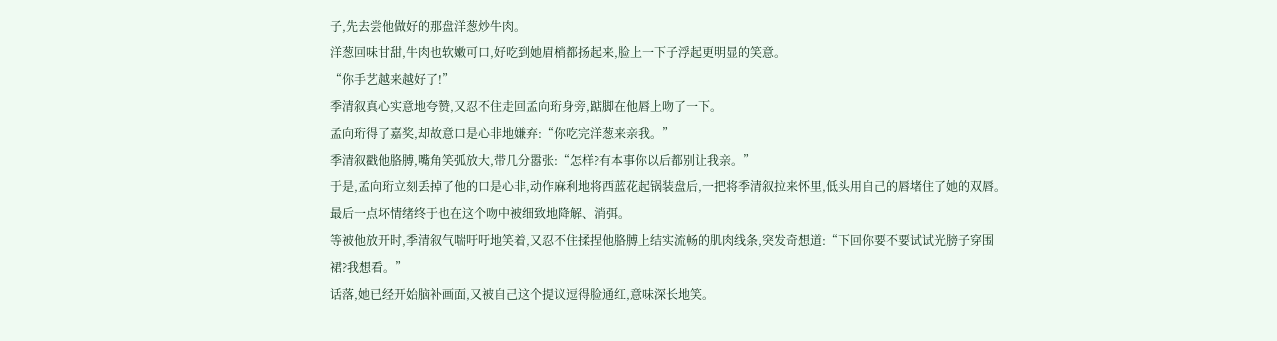子,先去尝他做好的那盘洋葱炒牛肉。
洋葱回味甘甜,牛肉也软嫩可口,好吃到她眉梢都扬起来,脸上一下子浮起更明显的笑意。
“你手艺越来越好了!”
季清叙真心实意地夸赞,又忍不住走回孟向珩身旁,踮脚在他唇上吻了一下。
孟向珩得了嘉奖,却故意口是心非地嫌弃:“你吃完洋葱来亲我。”
季清叙戳他胳膊,嘴角笑弧放大,带几分嚣张:“怎样?有本事你以后都别让我亲。”
于是,孟向珩立刻丢掉了他的口是心非,动作麻利地将西蓝花起锅装盘后,一把将季清叙拉来怀里,低头用自己的唇堵住了她的双唇。
最后一点坏情绪终于也在这个吻中被细致地降解、消弭。
等被他放开时,季清叙气喘吁吁地笑着,又忍不住揉捏他胳膊上结实流畅的肌肉线条,突发奇想道:“下回你要不要试试光膀子穿围裙?我想看。”
话落,她已经开始脑补画面,又被自己这个提议逗得脸通红,意味深长地笑。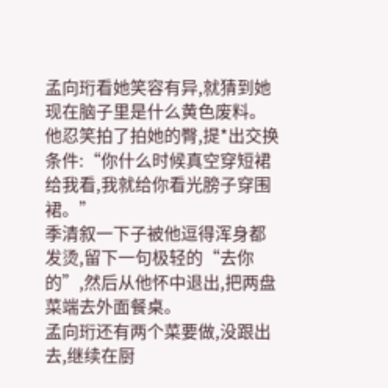孟向珩看她笑容有异,就猜到她现在脑子里是什么黄色废料。
他忍笑拍了拍她的臀,提*出交换条件:“你什么时候真空穿短裙给我看,我就给你看光膀子穿围裙。”
季清叙一下子被他逗得浑身都发烫,留下一句极轻的“去你的”,然后从他怀中退出,把两盘菜端去外面餐桌。
孟向珩还有两个菜要做,没跟出去,继续在厨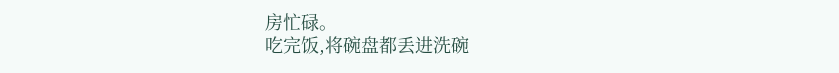房忙碌。
吃完饭,将碗盘都丢进洗碗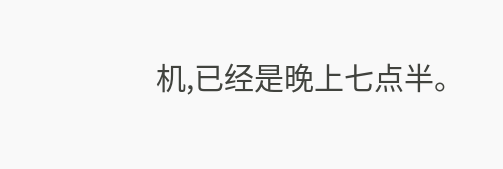机,已经是晚上七点半。